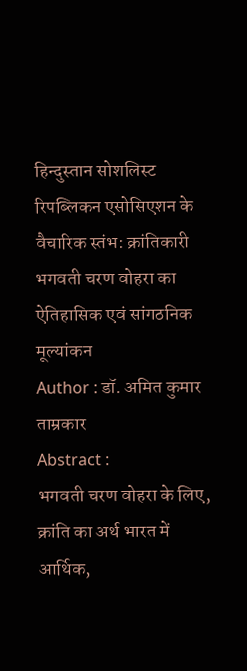हिन्दुस्तान सोशलिस्ट रिपब्लिकन एसोसिएशन के वैचारिक स्तंभ: क्रांतिकारी भगवती चरण वोहरा का ऐतिहासिक एवं सांगठनिक मूल्यांकन
Author : डॉ. अमित कुमार ताम्रकार
Abstract :
भगवती चरण वोहरा के लिए, क्रांति का अर्थ भारत में आर्थिक,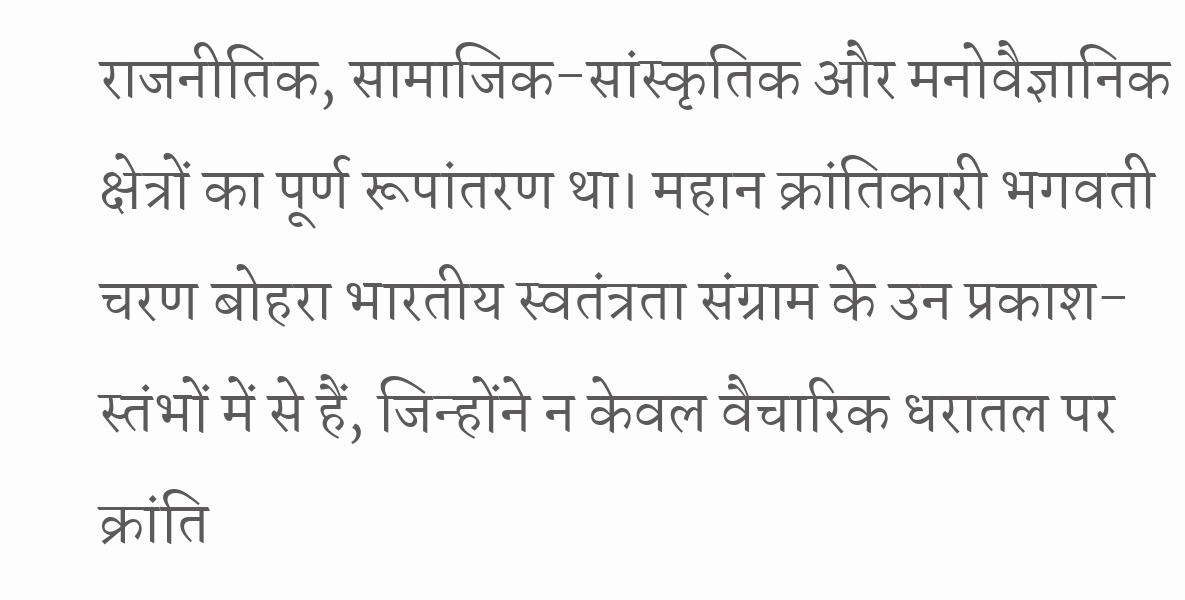राजनीतिक, सामाजिक-सांस्कृतिक और मनोवैज्ञानिक क्षेत्रों का पूर्ण रूपांतरण था। महान क्रांतिकारी भगवती चरण बोहरा भारतीय स्वतंत्रता संग्राम के उन प्रकाश-स्तंभों में से हैं, जिन्होंने न केवल वैचारिक धरातल पर क्रांति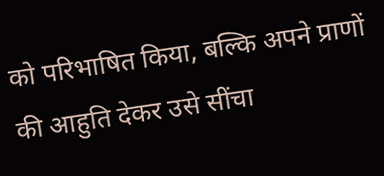को परिभाषित किया, बल्कि अपने प्राणों की आहुति देकर उसे सींचा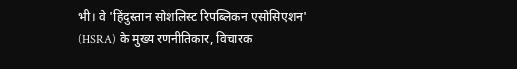भी। वे 'हिंदुस्तान सोशलिस्ट रिपब्लिकन एसोसिएशन' (HSRA) के मुख्य रणनीतिकार, विचारक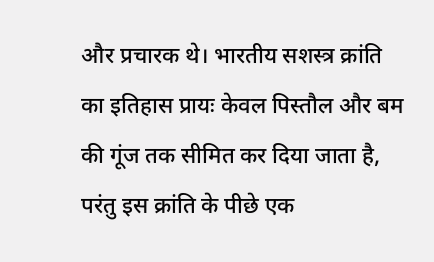और प्रचारक थे। भारतीय सशस्त्र क्रांति का इतिहास प्रायः केवल पिस्तौल और बम की गूंज तक सीमित कर दिया जाता है, परंतु इस क्रांति के पीछे एक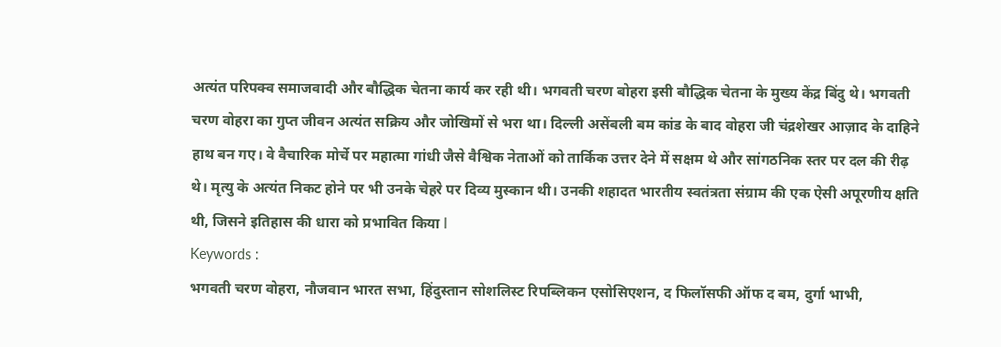अत्यंत परिपक्व समाजवादी और बौद्धिक चेतना कार्य कर रही थी। भगवती चरण बोहरा इसी बौद्धिक चेतना के मुख्य केंद्र बिंदु थे। भगवती चरण वोहरा का गुप्त जीवन अत्यंत सक्रिय और जोखिमों से भरा था। दिल्ली असेंबली बम कांड के बाद वोहरा जी चंद्रशेखर आज़ाद के दाहिने हाथ बन गए। वे वैचारिक मोर्चे पर महात्मा गांधी जैसे वैश्विक नेताओं को तार्किक उत्तर देने में सक्षम थे और सांगठनिक स्तर पर दल की रीढ़ थे। मृत्यु के अत्यंत निकट होने पर भी उनके चेहरे पर दिव्य मुस्कान थी। उनकी शहादत भारतीय स्वतंत्रता संग्राम की एक ऐसी अपूरणीय क्षति थी, जिसने इतिहास की धारा को प्रभावित किया I
Keywords :
भगवती चरण वोहरा, नौजवान भारत सभा, हिंदुस्तान सोशलिस्ट रिपब्लिकन एसोसिएशन, द फिलॉसफी ऑफ द बम, दुर्गा भाभी,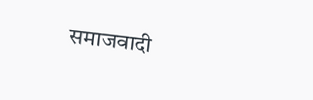समाजवादी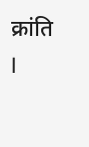क्रांति I